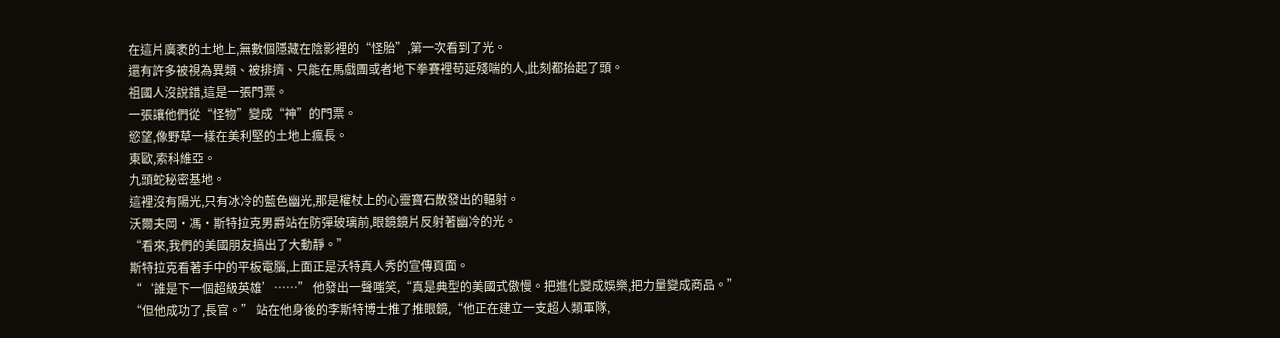在這片廣袤的土地上,無數個隱藏在陰影裡的“怪胎”,第一次看到了光。
還有許多被視為異類、被排擠、只能在馬戲團或者地下拳賽裡苟延殘喘的人,此刻都抬起了頭。
祖國人沒說錯,這是一張門票。
一張讓他們從“怪物”變成“神”的門票。
慾望,像野草一樣在美利堅的土地上瘋長。
東歐,索科維亞。
九頭蛇秘密基地。
這裡沒有陽光,只有冰冷的藍色幽光,那是權杖上的心靈寶石散發出的輻射。
沃爾夫岡·馮·斯特拉克男爵站在防彈玻璃前,眼鏡鏡片反射著幽冷的光。
“看來,我們的美國朋友搞出了大動靜。”
斯特拉克看著手中的平板電腦,上面正是沃特真人秀的宣傳頁面。
“‘誰是下一個超級英雄’……” 他發出一聲嗤笑,“真是典型的美國式傲慢。把進化變成娛樂,把力量變成商品。”
“但他成功了,長官。” 站在他身後的李斯特博士推了推眼鏡,“他正在建立一支超人類軍隊,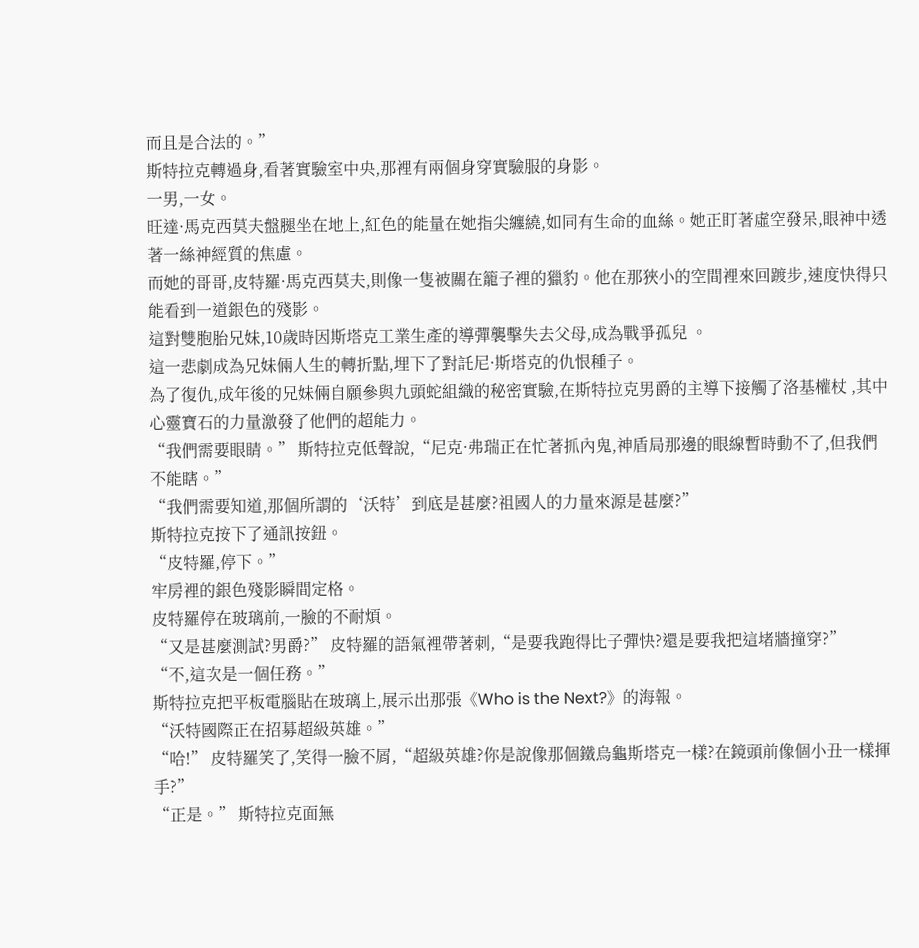而且是合法的。”
斯特拉克轉過身,看著實驗室中央,那裡有兩個身穿實驗服的身影。
一男,一女。
旺達·馬克西莫夫盤腿坐在地上,紅色的能量在她指尖纏繞,如同有生命的血絲。她正盯著虛空發呆,眼神中透著一絲神經質的焦慮。
而她的哥哥,皮特羅·馬克西莫夫,則像一隻被關在籠子裡的獵豹。他在那狹小的空間裡來回踱步,速度快得只能看到一道銀色的殘影。
這對雙胞胎兄妹,10歲時因斯塔克工業生產的導彈襲擊失去父母,成為戰爭孤兒 。
這一悲劇成為兄妹倆人生的轉折點,埋下了對託尼·斯塔克的仇恨種子。
為了復仇,成年後的兄妹倆自願參與九頭蛇組織的秘密實驗,在斯特拉克男爵的主導下接觸了洛基權杖 ,其中心靈寶石的力量激發了他們的超能力。
“我們需要眼睛。” 斯特拉克低聲說,“尼克·弗瑞正在忙著抓內鬼,神盾局那邊的眼線暫時動不了,但我們不能瞎。”
“我們需要知道,那個所謂的‘沃特’到底是甚麼?祖國人的力量來源是甚麼?”
斯特拉克按下了通訊按鈕。
“皮特羅,停下。”
牢房裡的銀色殘影瞬間定格。
皮特羅停在玻璃前,一臉的不耐煩。
“又是甚麼測試?男爵?” 皮特羅的語氣裡帶著刺,“是要我跑得比子彈快?還是要我把這堵牆撞穿?”
“不,這次是一個任務。”
斯特拉克把平板電腦貼在玻璃上,展示出那張《Who is the Next?》的海報。
“沃特國際正在招募超級英雄。”
“哈!” 皮特羅笑了,笑得一臉不屑,“超級英雄?你是說像那個鐵烏龜斯塔克一樣?在鏡頭前像個小丑一樣揮手?”
“正是。” 斯特拉克面無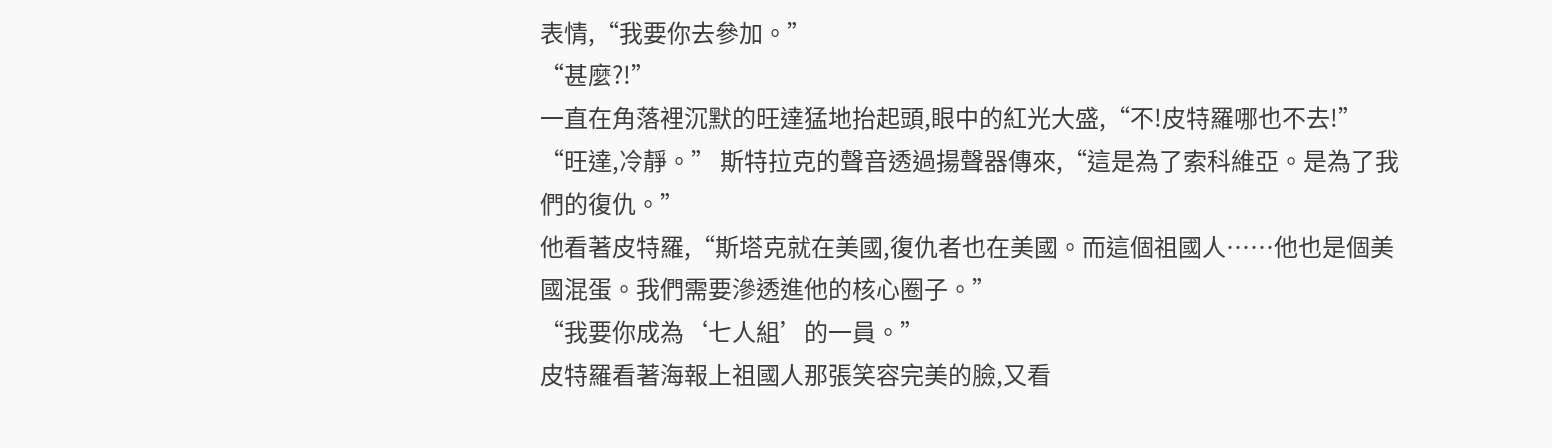表情,“我要你去參加。”
“甚麼?!”
一直在角落裡沉默的旺達猛地抬起頭,眼中的紅光大盛,“不!皮特羅哪也不去!”
“旺達,冷靜。” 斯特拉克的聲音透過揚聲器傳來,“這是為了索科維亞。是為了我們的復仇。”
他看著皮特羅,“斯塔克就在美國,復仇者也在美國。而這個祖國人……他也是個美國混蛋。我們需要滲透進他的核心圈子。”
“我要你成為‘七人組’的一員。”
皮特羅看著海報上祖國人那張笑容完美的臉,又看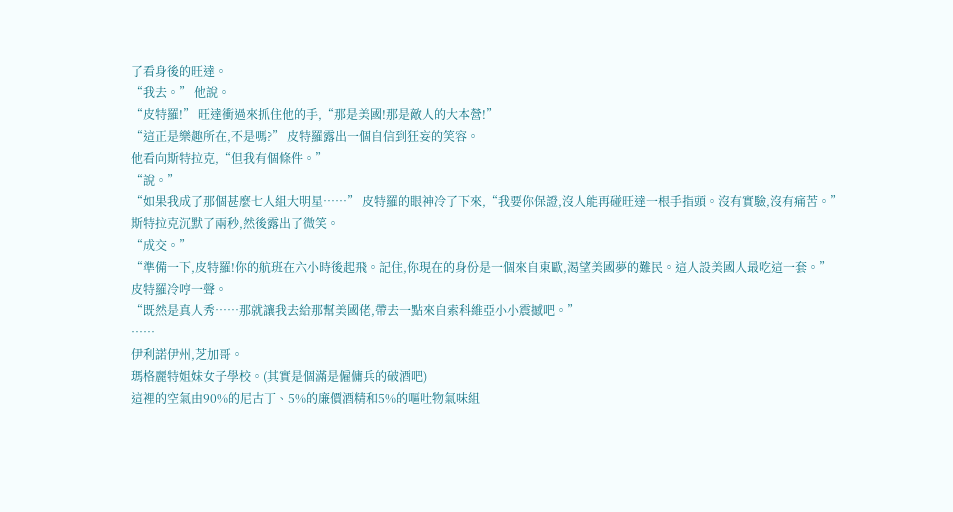了看身後的旺達。
“我去。” 他說。
“皮特羅!” 旺達衝過來抓住他的手,“那是美國!那是敵人的大本營!”
“這正是樂趣所在,不是嗎?” 皮特羅露出一個自信到狂妄的笑容。
他看向斯特拉克,“但我有個條件。”
“說。”
“如果我成了那個甚麼七人組大明星……” 皮特羅的眼神冷了下來,“我要你保證,沒人能再碰旺達一根手指頭。沒有實驗,沒有痛苦。”
斯特拉克沉默了兩秒,然後露出了微笑。
“成交。”
“準備一下,皮特羅!你的航班在六小時後起飛。記住,你現在的身份是一個來自東歐,渴望美國夢的難民。這人設美國人最吃這一套。”
皮特羅冷哼一聲。
“既然是真人秀……那就讓我去給那幫美國佬,帶去一點來自索科維亞小小震撼吧。”
……
伊利諾伊州,芝加哥。
瑪格麗特姐妹女子學校。(其實是個滿是僱傭兵的破酒吧)
這裡的空氣由90%的尼古丁、5%的廉價酒精和5%的嘔吐物氣味組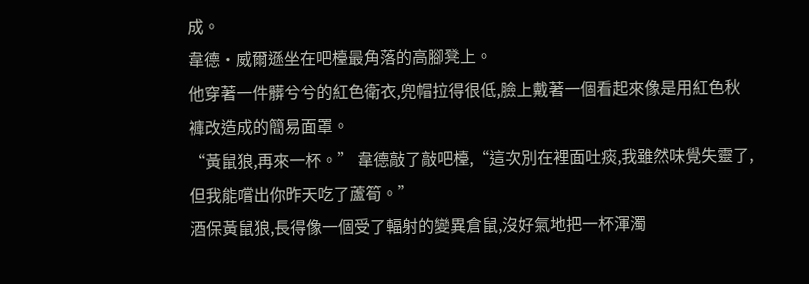成。
韋德·威爾遜坐在吧檯最角落的高腳凳上。
他穿著一件髒兮兮的紅色衛衣,兜帽拉得很低,臉上戴著一個看起來像是用紅色秋褲改造成的簡易面罩。
“黃鼠狼,再來一杯。” 韋德敲了敲吧檯,“這次別在裡面吐痰,我雖然味覺失靈了,但我能嚐出你昨天吃了蘆筍。”
酒保黃鼠狼,長得像一個受了輻射的變異倉鼠,沒好氣地把一杯渾濁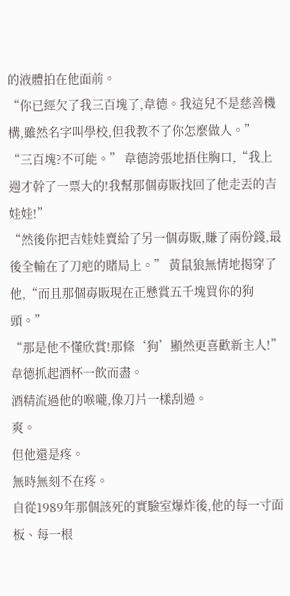的液體拍在他面前。
“你已經欠了我三百塊了,韋德。我這兒不是慈善機構,雖然名字叫學校,但我教不了你怎麼做人。”
“三百塊?不可能。” 韋德誇張地捂住胸口,“我上週才幹了一票大的!我幫那個毐販找回了他走丟的吉娃娃!”
“然後你把吉娃娃賣給了另一個毐販,賺了兩份錢,最後全輸在了刀疤的賭局上。” 黃鼠狼無情地揭穿了他,“而且那個毐販現在正懸賞五千塊買你的狗頭。”
“那是他不懂欣賞!那條‘狗’顯然更喜歡新主人!”
韋德抓起酒杯一飲而盡。
酒精流過他的喉嚨,像刀片一樣刮過。
爽。
但他還是疼。
無時無刻不在疼。
自從1989年那個該死的實驗室爆炸後,他的每一寸面板、每一根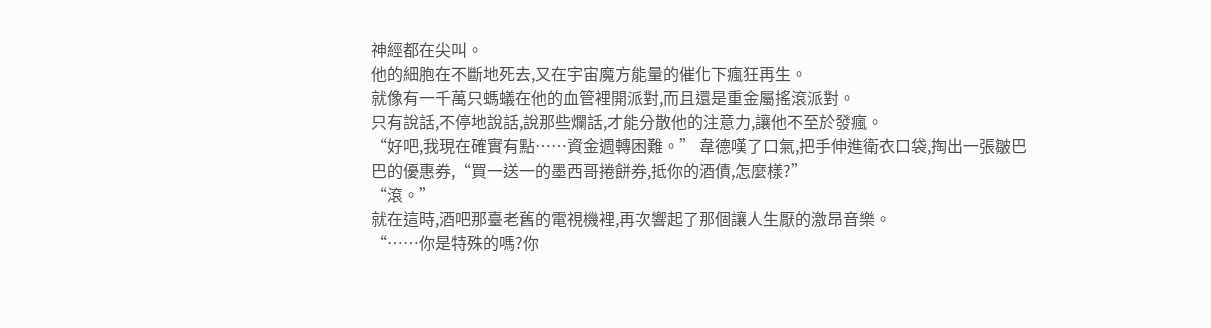神經都在尖叫。
他的細胞在不斷地死去,又在宇宙魔方能量的催化下瘋狂再生。
就像有一千萬只螞蟻在他的血管裡開派對,而且還是重金屬搖滾派對。
只有說話,不停地說話,說那些爛話,才能分散他的注意力,讓他不至於發瘋。
“好吧,我現在確實有點……資金週轉困難。” 韋德嘆了口氣,把手伸進衛衣口袋,掏出一張皺巴巴的優惠券,“買一送一的墨西哥捲餅券,抵你的酒債,怎麼樣?”
“滾。”
就在這時,酒吧那臺老舊的電視機裡,再次響起了那個讓人生厭的激昂音樂。
“……你是特殊的嗎?你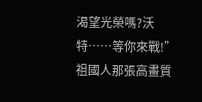渴望光榮嗎?沃特……等你來戰!”
祖國人那張高畫質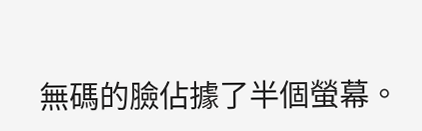無碼的臉佔據了半個螢幕。